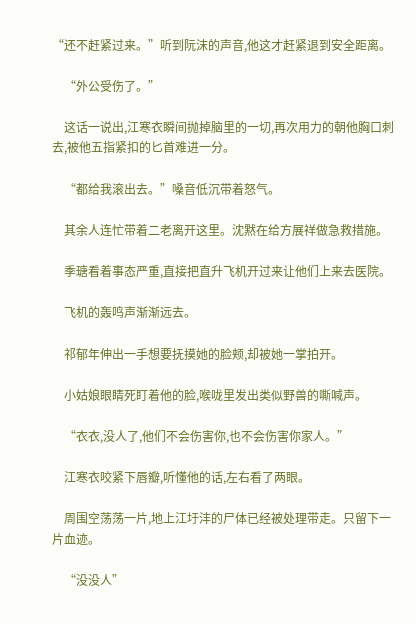“还不赶紧过来。”听到阮沫的声音,他这才赶紧退到安全距离。

    “外公受伤了。”

    这话一说出,江寒衣瞬间抛掉脑里的一切,再次用力的朝他胸口刺去,被他五指紧扣的匕首难进一分。

    “都给我滚出去。”嗓音低沉带着怒气。

    其余人连忙带着二老离开这里。沈黙在给方展祥做急救措施。

    季瑭看着事态严重,直接把直升飞机开过来让他们上来去医院。

    飞机的轰鸣声渐渐远去。

    祁郁年伸出一手想要抚摸她的脸颊,却被她一掌拍开。

    小姑娘眼睛死盯着他的脸,喉咙里发出类似野兽的嘶喊声。

    “衣衣,没人了,他们不会伤害你,也不会伤害你家人。”

    江寒衣咬紧下唇瓣,听懂他的话,左右看了两眼。

    周围空荡荡一片,地上江圩沣的尸体已经被处理带走。只留下一片血迹。

    “没没人”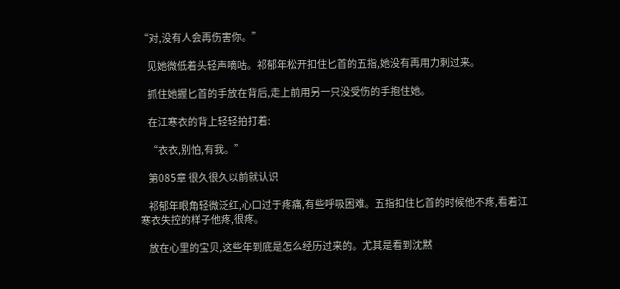“对,没有人会再伤害你。”

    见她微低着头轻声嘀咕。祁郁年松开扣住匕首的五指,她没有再用力刺过来。

    抓住她握匕首的手放在背后,走上前用另一只没受伤的手抱住她。

    在江寒衣的背上轻轻拍打着:

    “衣衣,别怕,有我。”

    第085章 很久很久以前就认识

    祁郁年眼角轻微泛红,心口过于疼痛,有些呼吸困难。五指扣住匕首的时候他不疼,看着江寒衣失控的样子他疼,很疼。

    放在心里的宝贝,这些年到底是怎么经历过来的。尤其是看到沈黙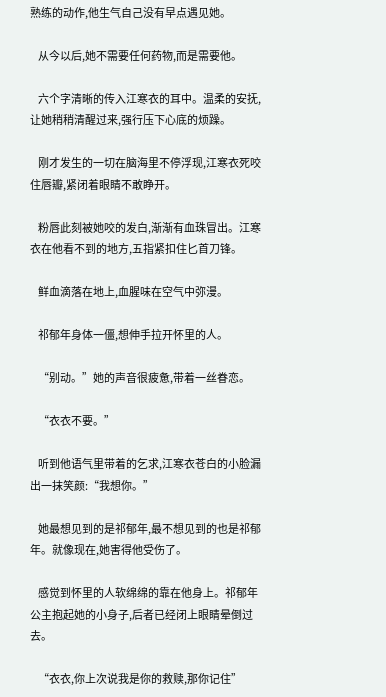熟练的动作,他生气自己没有早点遇见她。

    从今以后,她不需要任何药物,而是需要他。

    六个字清晰的传入江寒衣的耳中。温柔的安抚,让她稍稍清醒过来,强行压下心底的烦躁。

    刚才发生的一切在脑海里不停浮现,江寒衣死咬住唇瓣,紧闭着眼睛不敢睁开。

    粉唇此刻被她咬的发白,渐渐有血珠冒出。江寒衣在他看不到的地方,五指紧扣住匕首刀锋。

    鲜血滴落在地上,血腥味在空气中弥漫。

    祁郁年身体一僵,想伸手拉开怀里的人。

    “别动。”她的声音很疲惫,带着一丝眷恋。

    “衣衣不要。”

    听到他语气里带着的乞求,江寒衣苍白的小脸漏出一抹笑颜:“我想你。”

    她最想见到的是祁郁年,最不想见到的也是祁郁年。就像现在,她害得他受伤了。

    感觉到怀里的人软绵绵的靠在他身上。祁郁年公主抱起她的小身子,后者已经闭上眼睛晕倒过去。

    “衣衣,你上次说我是你的救赎,那你记住”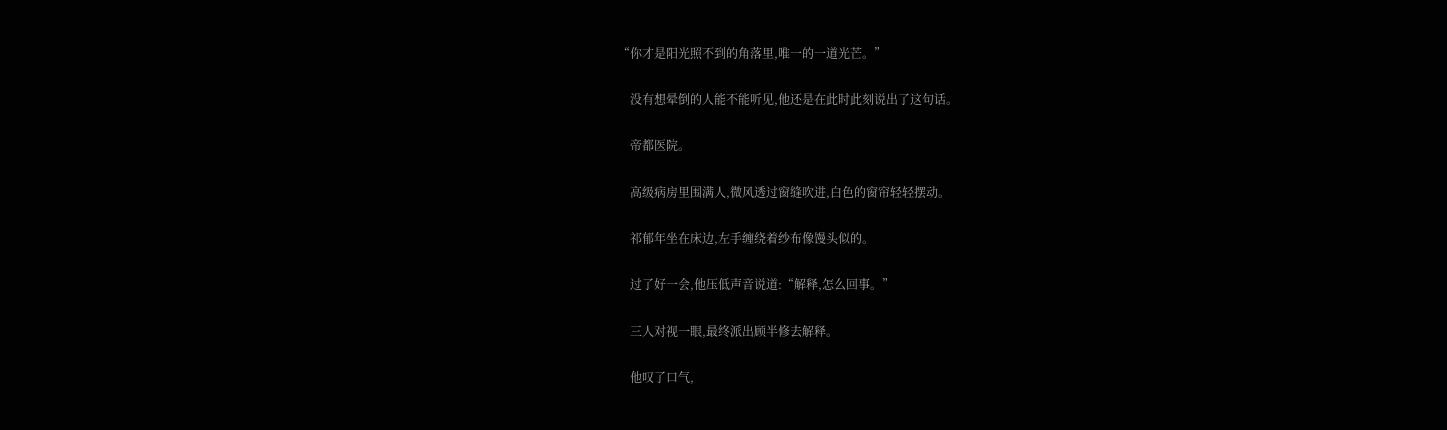“你才是阳光照不到的角落里,唯一的一道光芒。”

    没有想晕倒的人能不能听见,他还是在此时此刻说出了这句话。

    帝都医院。

    高级病房里围满人,微风透过窗缝吹进,白色的窗帘轻轻摆动。

    祁郁年坐在床边,左手缠绕着纱布像馒头似的。

    过了好一会,他压低声音说道:“解释,怎么回事。”

    三人对视一眼,最终派出顾半修去解释。

    他叹了口气,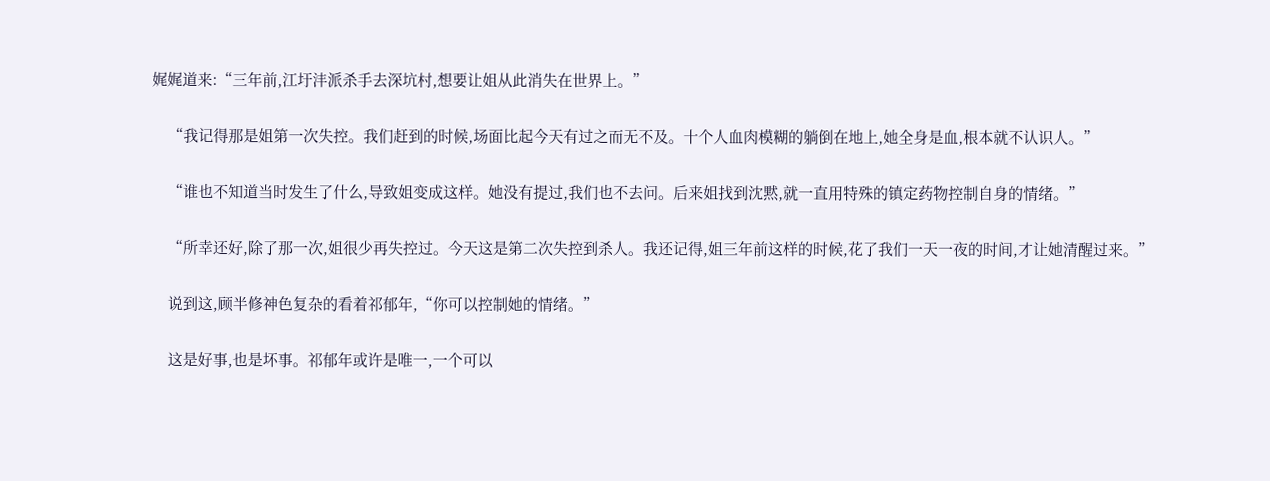娓娓道来:“三年前,江圩沣派杀手去深坑村,想要让姐从此消失在世界上。”

    “我记得那是姐第一次失控。我们赶到的时候,场面比起今天有过之而无不及。十个人血肉模糊的躺倒在地上,她全身是血,根本就不认识人。”

    “谁也不知道当时发生了什么,导致姐变成这样。她没有提过,我们也不去问。后来姐找到沈黙,就一直用特殊的镇定药物控制自身的情绪。”

    “所幸还好,除了那一次,姐很少再失控过。今天这是第二次失控到杀人。我还记得,姐三年前这样的时候,花了我们一天一夜的时间,才让她清醒过来。”

    说到这,顾半修神色复杂的看着祁郁年,“你可以控制她的情绪。”

    这是好事,也是坏事。祁郁年或许是唯一,一个可以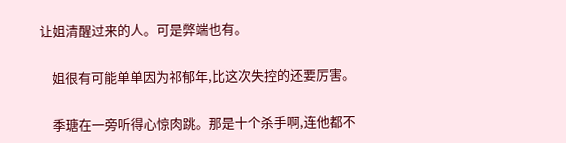让姐清醒过来的人。可是弊端也有。

    姐很有可能单单因为祁郁年,比这次失控的还要厉害。

    季瑭在一旁听得心惊肉跳。那是十个杀手啊,连他都不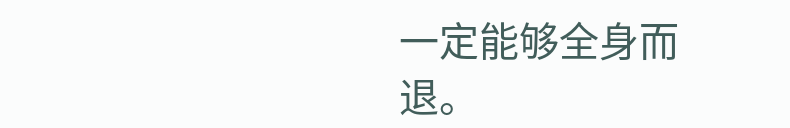一定能够全身而退。